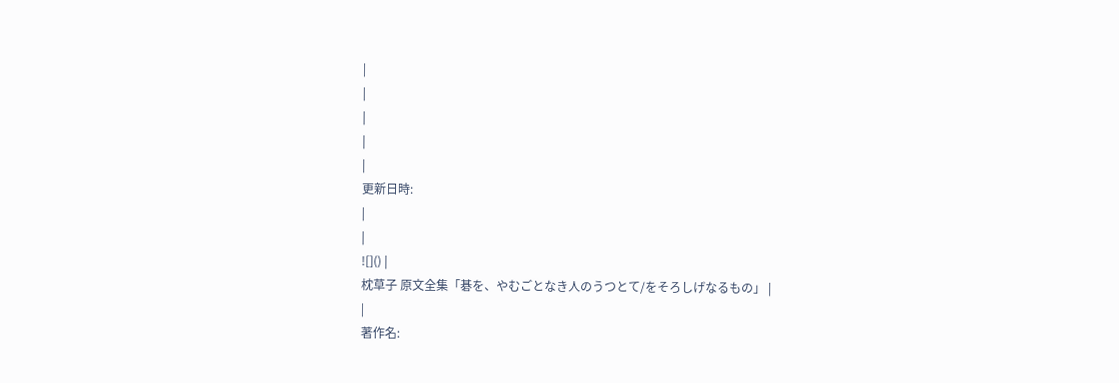|
|
|
|
|
更新日時:
|
|
![]() |
枕草子 原文全集「碁を、やむごとなき人のうつとて/をそろしげなるもの」 |
|
著作名: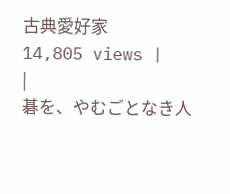古典愛好家
14,805 views |
|
碁を、やむごとなき人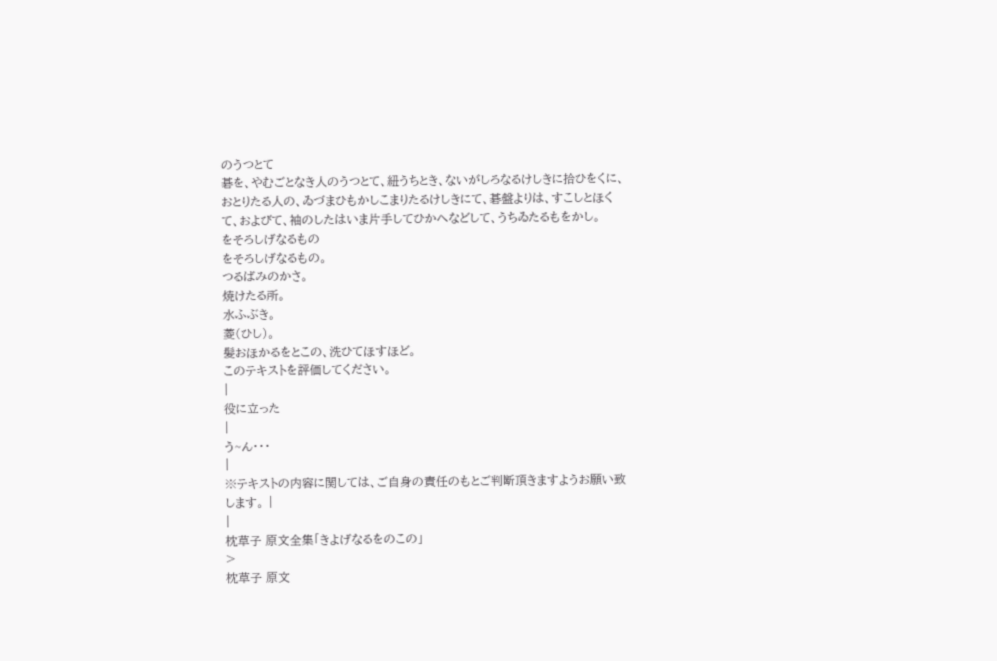のうつとて
碁を、やむごとなき人のうつとて、紐うちとき、ないがしろなるけしきに拾ひをくに、おとりたる人の、ゐづまひもかしこまりたるけしきにて、碁盤よりは、すこしとほくて、およびて、袖のしたはいま片手してひかへなどして、うちゐたるもをかし。
をそろしげなるもの
をそろしげなるもの。
つるばみのかさ。
焼けたる所。
水ふぶき。
菱(ひし)。
髪おほかるをとこの、洗ひてほすほど。
このテキストを評価してください。
|
役に立った
|
う~ん・・・
|
※テキストの内容に関しては、ご自身の責任のもとご判断頂きますようお願い致します。 |
|
枕草子 原文全集「きよげなるをのこの」
>
枕草子 原文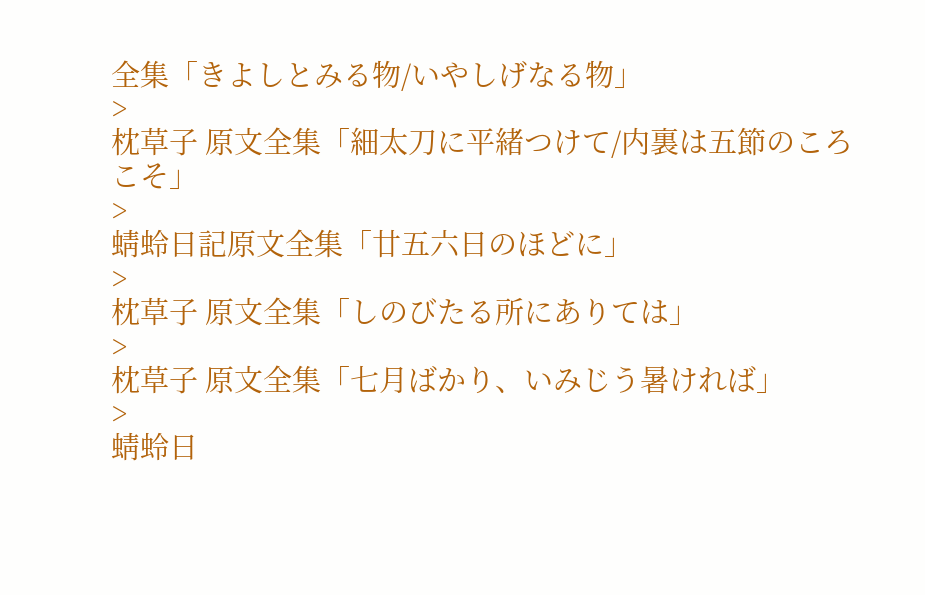全集「きよしとみる物/いやしげなる物」
>
枕草子 原文全集「細太刀に平緒つけて/内裏は五節のころこそ」
>
蜻蛉日記原文全集「廿五六日のほどに」
>
枕草子 原文全集「しのびたる所にありては」
>
枕草子 原文全集「七月ばかり、いみじう暑ければ」
>
蜻蛉日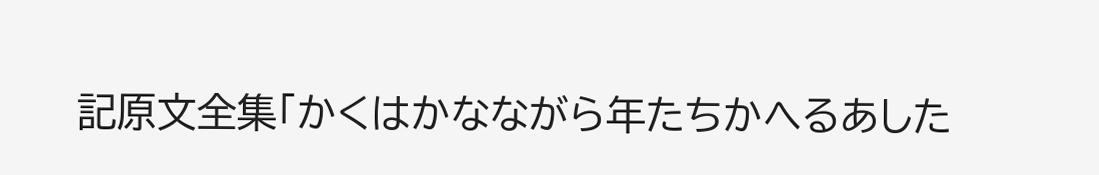記原文全集「かくはかなながら年たちかへるあした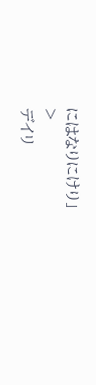にはなりにけり」
>
デイリ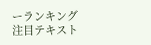ーランキング
注目テキスト